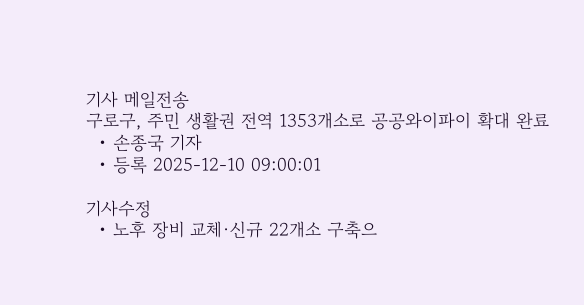기사 메일전송
구로구, 주민 생활권 전역 1353개소로 공공와이파이 확대 완료
  • 손종국 기자
  • 등록 2025-12-10 09:00:01

기사수정
  • 노후 장비 교체·신규 22개소 구축으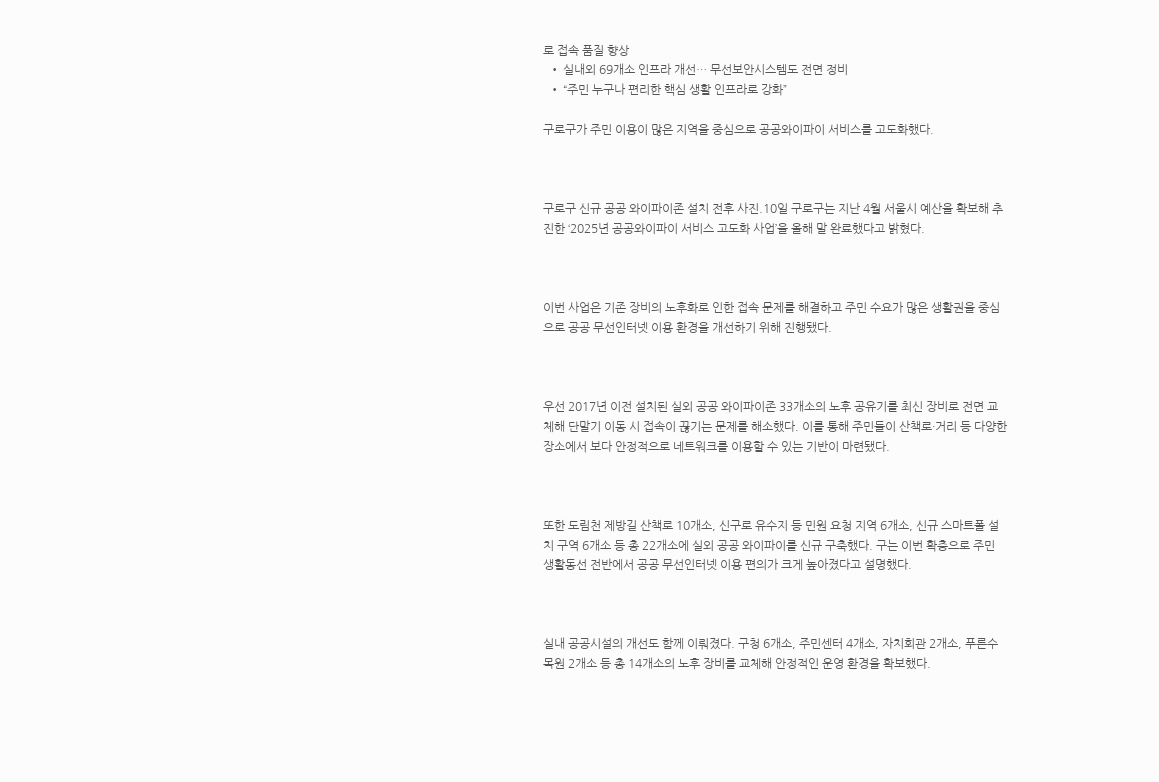로 접속 품질 향상
  • 실내외 69개소 인프라 개선… 무선보안시스템도 전면 정비
  • “주민 누구나 편리한 핵심 생활 인프라로 강화”

구로구가 주민 이용이 많은 지역을 중심으로 공공와이파이 서비스를 고도화했다.



구로구 신규 공공 와이파이존 설치 전후 사진.10일 구로구는 지난 4월 서울시 예산을 확보해 추진한 ‘2025년 공공와이파이 서비스 고도화 사업’을 올해 말 완료했다고 밝혔다.



이번 사업은 기존 장비의 노후화로 인한 접속 문제를 해결하고 주민 수요가 많은 생활권을 중심으로 공공 무선인터넷 이용 환경을 개선하기 위해 진행됐다.



우선 2017년 이전 설치된 실외 공공 와이파이존 33개소의 노후 공유기를 최신 장비로 전면 교체해 단말기 이동 시 접속이 끊기는 문제를 해소했다. 이를 통해 주민들이 산책로·거리 등 다양한 장소에서 보다 안정적으로 네트워크를 이용할 수 있는 기반이 마련됐다.



또한 도림천 제방길 산책로 10개소, 신구로 유수지 등 민원 요청 지역 6개소, 신규 스마트폴 설치 구역 6개소 등 총 22개소에 실외 공공 와이파이를 신규 구축했다. 구는 이번 확충으로 주민 생활동선 전반에서 공공 무선인터넷 이용 편의가 크게 높아졌다고 설명했다.



실내 공공시설의 개선도 함께 이뤄졌다. 구청 6개소, 주민센터 4개소, 자치회관 2개소, 푸른수목원 2개소 등 총 14개소의 노후 장비를 교체해 안정적인 운영 환경을 확보했다.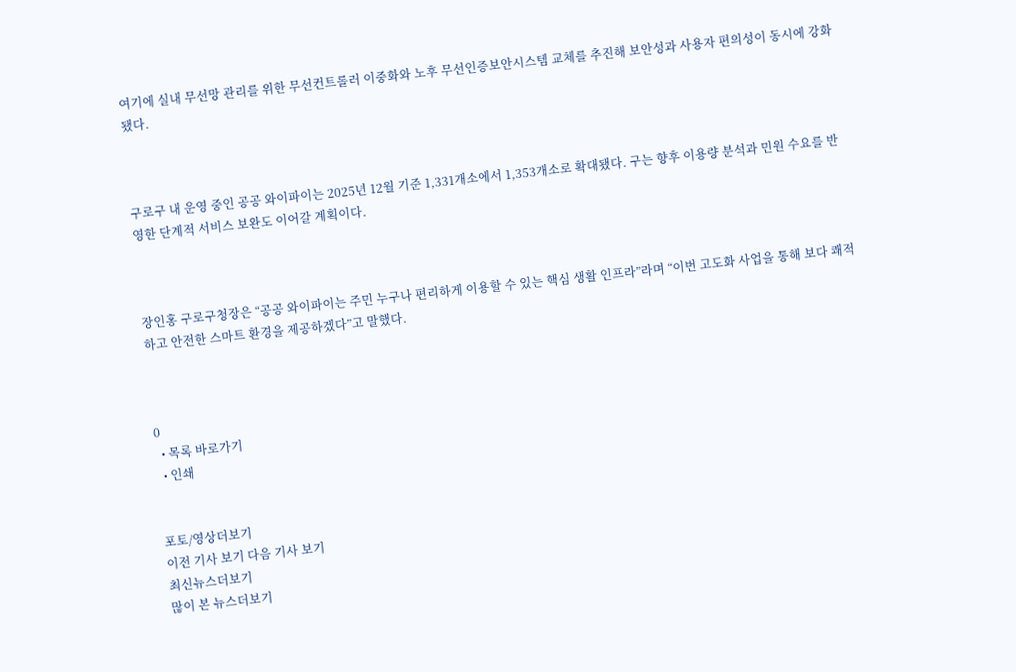여기에 실내 무선망 관리를 위한 무선컨트롤러 이중화와 노후 무선인증보안시스템 교체를 추진해 보안성과 사용자 편의성이 동시에 강화됐다.



구로구 내 운영 중인 공공 와이파이는 2025년 12월 기준 1,331개소에서 1,353개소로 확대됐다. 구는 향후 이용량 분석과 민원 수요를 반영한 단계적 서비스 보완도 이어갈 계획이다.



장인홍 구로구청장은 “공공 와이파이는 주민 누구나 편리하게 이용할 수 있는 핵심 생활 인프라”라며 “이번 고도화 사업을 통해 보다 쾌적하고 안전한 스마트 환경을 제공하겠다”고 말했다.



0
  • 목록 바로가기
  • 인쇄


포토/영상더보기
이전 기사 보기 다음 기사 보기
최신뉴스더보기
많이 본 뉴스더보기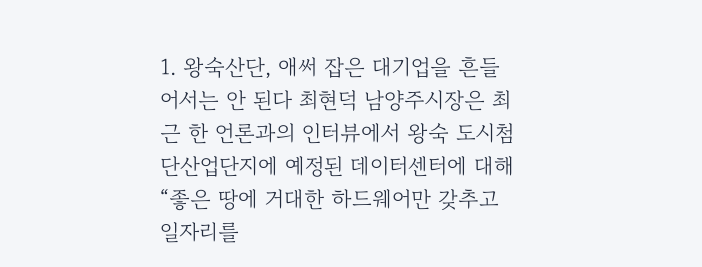1. 왕숙산단, 애써 잡은 대기업을 흔들어서는 안 된다 최현덕 남양주시장은 최근 한 언론과의 인터뷰에서 왕숙 도시첨단산업단지에 예정된 데이터센터에 대해 “좋은 땅에 거대한 하드웨어만 갖추고 일자리를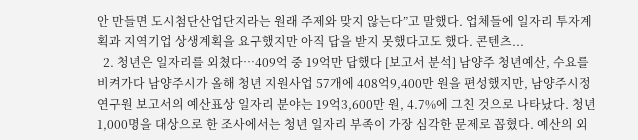안 만들면 도시첨단산업단지라는 원래 주제와 맞지 않는다”고 말했다. 업체들에 일자리 투자계획과 지역기업 상생계획을 요구했지만 아직 답을 받지 못했다고도 했다. 콘텐츠...
  2. 청년은 일자리를 외쳤다…409억 중 19억만 답했다 [보고서 분석] 남양주 청년예산, 수요를 비켜가다 남양주시가 올해 청년 지원사업 57개에 408억9,400만 원을 편성했지만, 남양주시정연구원 보고서의 예산표상 일자리 분야는 19억3,600만 원, 4.7%에 그친 것으로 나타났다. 청년 1,000명을 대상으로 한 조사에서는 청년 일자리 부족이 가장 심각한 문제로 꼽혔다. 예산의 외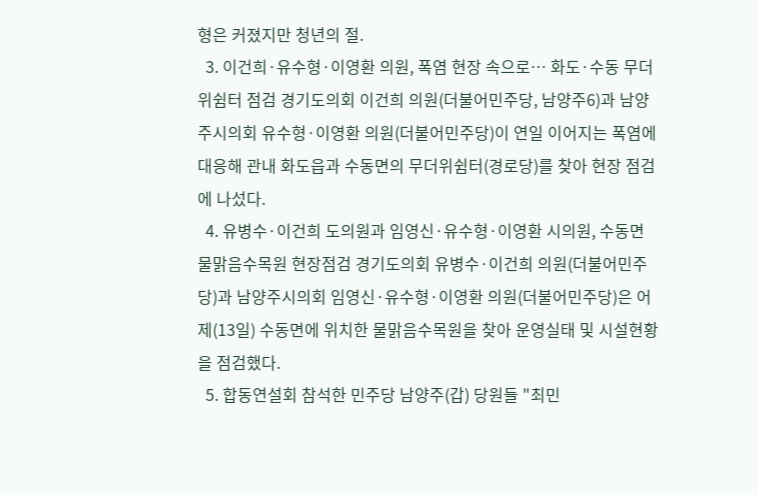형은 커졌지만 청년의 절.
  3. 이건희·유수형·이영환 의원, 폭염 현장 속으로… 화도·수동 무더위쉼터 점검 경기도의회 이건희 의원(더불어민주당, 남양주6)과 남양주시의회 유수형·이영환 의원(더불어민주당)이 연일 이어지는 폭염에 대응해 관내 화도읍과 수동면의 무더위쉼터(경로당)를 찾아 현장 점검에 나섰다.
  4. 유병수·이건희 도의원과 임영신·유수형·이영환 시의원, 수동면 물맑음수목원 현장점검 경기도의회 유병수·이건희 의원(더불어민주당)과 남양주시의회 임영신·유수형·이영환 의원(더불어민주당)은 어제(13일) 수동면에 위치한 물맑음수목원을 찾아 운영실태 및 시설현황을 점검했다.
  5. 합동연설회 참석한 민주당 남양주(갑) 당원들 "최민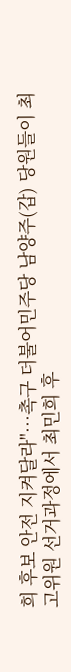희 후보 안전 지켜달라"…촉구 더불어민주당 남양주(갑) 당원들이 최고위원 선거과정에서 최민희 후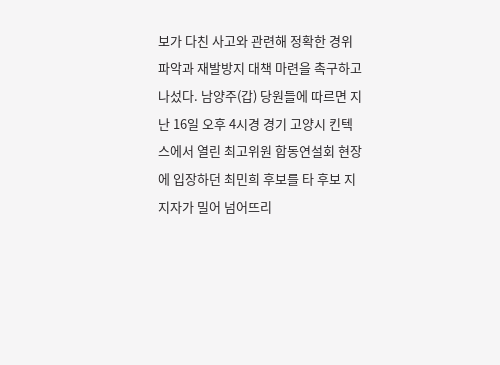보가 다친 사고와 관련해 정확한 경위파악과 재발방지 대책 마련을 촉구하고 나섰다. 남양주(갑) 당원들에 따르면 지난 16일 오후 4시경 경기 고양시 킨텍스에서 열린 최고위원 합동연설회 현장에 입장하던 최민희 후보를 타 후보 지지자가 밀어 넘어뜨리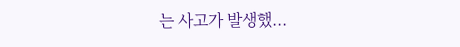는 사고가 발생했...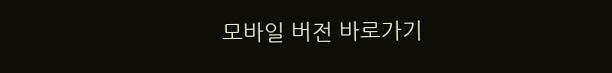모바일 버전 바로가기